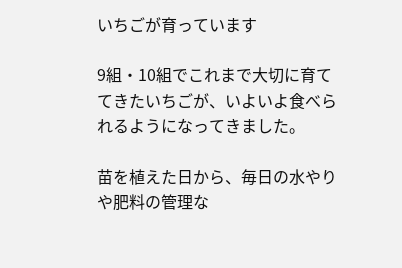いちごが育っています

9組・10組でこれまで大切に育ててきたいちごが、いよいよ食べられるようになってきました。

苗を植えた日から、毎日の水やりや肥料の管理な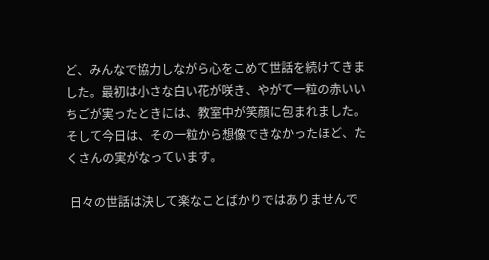ど、みんなで協力しながら心をこめて世話を続けてきました。最初は小さな白い花が咲き、やがて一粒の赤いいちごが実ったときには、教室中が笑顔に包まれました。そして今日は、その一粒から想像できなかったほど、たくさんの実がなっています。

 日々の世話は決して楽なことばかりではありませんで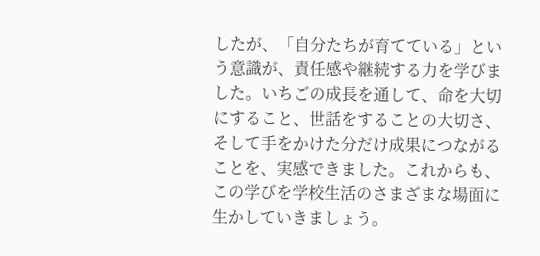したが、「自分たちが育てている」という意識が、責任感や継続する力を学びました。いちごの成長を通して、命を大切にすること、世話をすることの大切さ、そして手をかけた分だけ成果につながることを、実感できました。これからも、この学びを学校生活のさまざまな場面に生かしていきましょう。